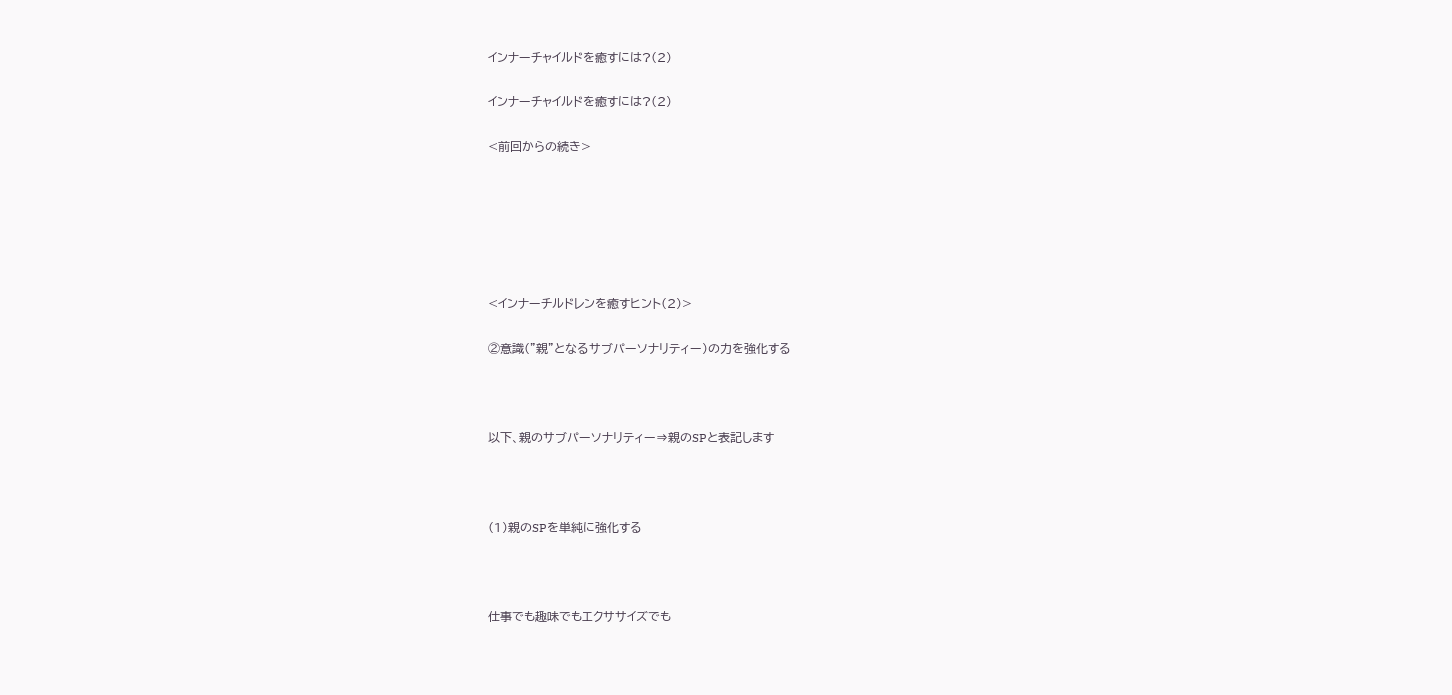インナーチャイルドを癒すには?(2)

インナーチャイルドを癒すには?(2)

<前回からの続き>






<インナーチルドレンを癒すヒント(2)>

②意識(”親”となるサブパーソナリティー)の力を強化する



以下、親のサブパーソナリティー⇒親のSPと表記します



(1)親のSPを単純に強化する



仕事でも趣味でもエクササイズでも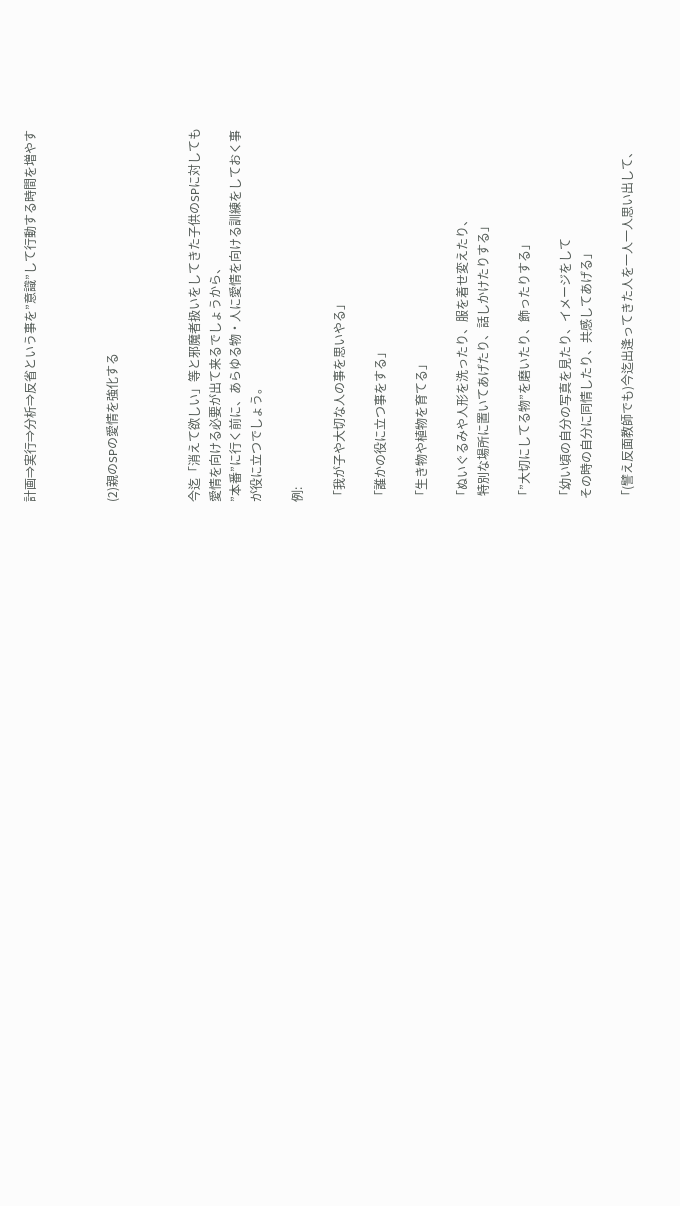計画⇒実行⇒分析⇒反省という事を”意識”して行動する時間を増やす



(2)親のSPの愛情を強化する



今迄「消えて欲しい」等と邪魔者扱いをしてきた子供のSPに対しても
愛情を向ける必要が出て来るでしょうから、
”本番”に行く前に、あらゆる物・人に愛情を向ける訓練をしておく事
が役に立つでしょう。

例:

「我が子や大切な人の事を思いやる」

「誰かの役に立つ事をする」

「生き物や植物を育てる」

「ぬいぐるみや人形を洗ったり、服を着せ変えたり、
  特別な場所に置いてあげたり、話しかけたりする」

「”大切にしてる物”を磨いたり、飾ったりする」

「幼い頃の自分の写真を見たり、イメージをして
 その時の自分に同情したり、共感してあげる」

「(譬え反面教師でも)今迄出逢ってきた人を一人一人思い出して、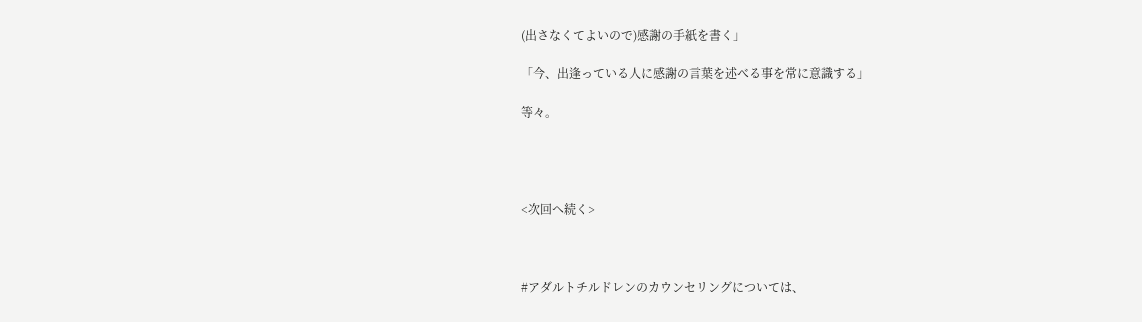(出さなくてよいので)感謝の手紙を書く」

「今、出逢っている人に感謝の言葉を述べる事を常に意識する」

等々。




<次回へ続く>



#アダルトチルドレンのカウンセリングについては、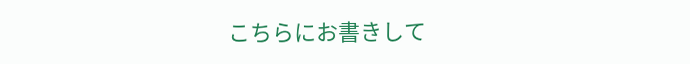こちらにお書きして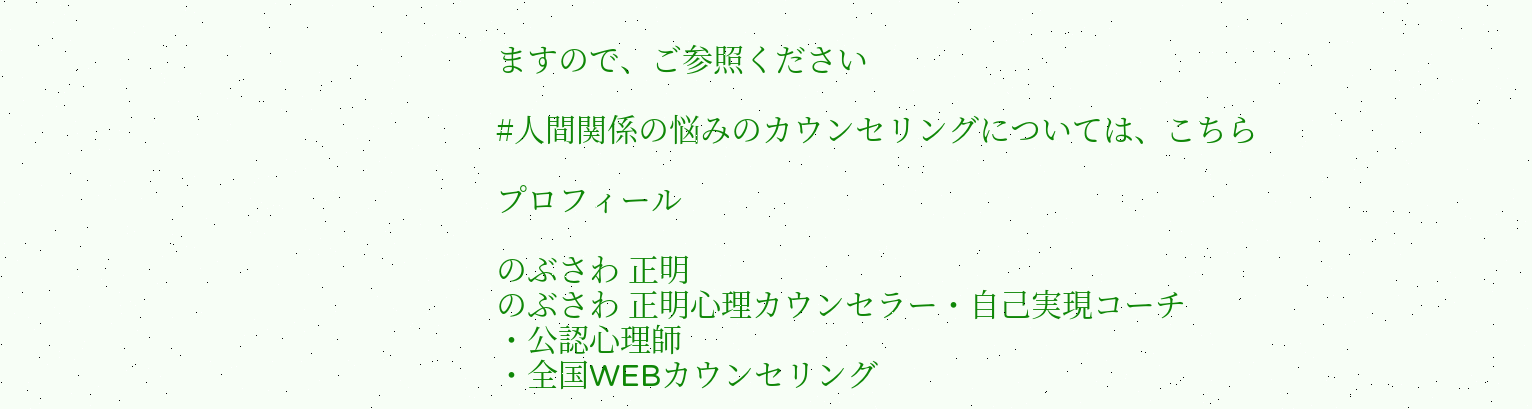ますので、ご参照ください

#人間関係の悩みのカウンセリングについては、こちら

プロフィール

のぶさわ 正明
のぶさわ 正明心理カウンセラー・自己実現コーチ
・公認心理師
・全国WEBカウンセリング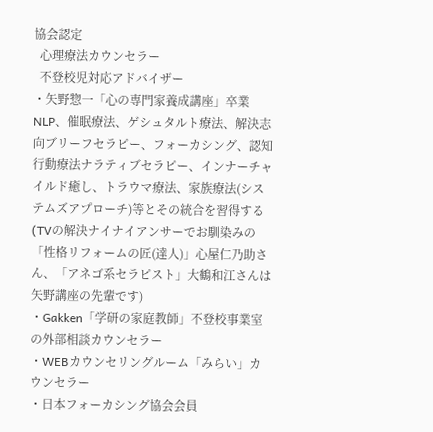協会認定
  心理療法カウンセラー
  不登校児対応アドバイザー
・矢野惣一「心の専門家養成講座」卒業
NLP、催眠療法、ゲシュタルト療法、解決志向ブリーフセラピー、フォーカシング、認知行動療法ナラティブセラピー、インナーチャイルド癒し、トラウマ療法、家族療法(システムズアプローチ)等とその統合を習得する(TVの解決ナイナイアンサーでお馴染みの「性格リフォームの匠(達人)」心屋仁乃助さん、「アネゴ系セラピスト」大鶴和江さんは矢野講座の先輩です)
・Gakken「学研の家庭教師」不登校事業室の外部相談カウンセラー
・WEBカウンセリングルーム「みらい」カウンセラー
・日本フォーカシング協会会員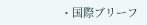・国際ブリーフ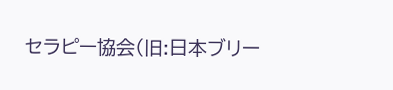セラピー協会(旧:日本ブリー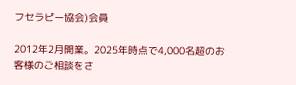フセラピー協会)会員

2012年2月開業。2025年時点で4,000名超のお客様のご相談をさ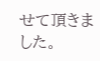せて頂きました。